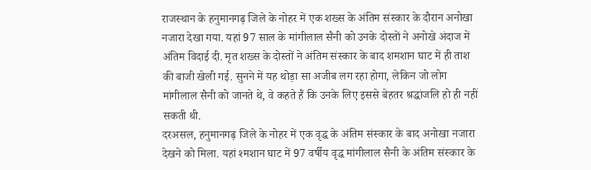राजस्थान के हनुमानगढ़ जिले के नोहर में एक शख्स के अंतिम संस्कार के दौरान अनोखा नजारा देखा गया. यहां 97 साल के मांगीलाल सैनी को उनके दोस्तों ने अनोखे अंदाज में अंतिम विदाई दी. मृत शख्स के दोस्तों ने अंतिम संस्कार के बाद शमशान घाट में ही ताश की बाजी खेली गई. सुनने में यह थोड़ा सा अजीब लग रहा होगा, लेकिन जो लोग मांगीलाल सैनी को जानते थे, वे कहते हैं कि उनके लिए इससे बेहतर श्रद्धांजलि हो ही नहीं सकती थी.
दरअसल, हनुमानगढ़ जिले के नोहर में एक वृद्ध के अंतिम संस्कार के बाद अनोखा नजारा देखने को मिला. यहां श्मशान घाट में 97 वर्षीय वृद्ध मांगीलाल सैनी के अंतिम संस्कार के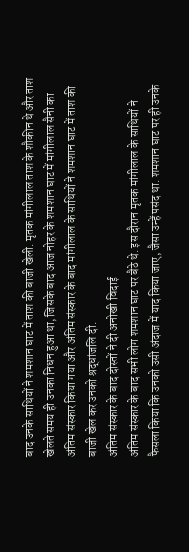बाद उनके साथियों ने शमशान घाट में ताश की बाजी खेली. मृतक मांगीलाल ताश के शौकीन थे और ताश खेलते समय ही उनका निधन हुआ था, जिसके बाद आज नोहर के शमशान घाट में मांगीलाल सैनी का अंतिम संस्कार किया गया और अंतिम संस्कार के बाद मांगीलाल के साथियों ने शमशान घाट में ताश की बाजी खेल कर उनको श्रद्धांजलि दी.
अंतिम संस्कार के बाद दोस्तों ने दी अनोखी विदाई
अंतिम संस्कार के बाद सभी लोग शमशान घाट पर बैठे थे. इस दौरान मृतक मांगीलाल के साथियों ने फैसला किया कि उनको उसी अंदाज में याद किया जाए, जैसा उन्हें पसंद था. शमशान घाट पर ही उनके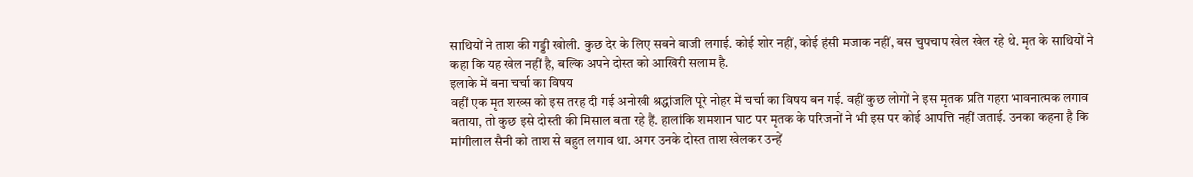साथियों ने ताश की गड्डी खोली. कुछ देर के लिए सबने बाजी लगाई. कोई शोर नहीं, कोई हंसी मजाक नहीं, बस चुपचाप खेल खेल रहे थे. मृत के साथियों ने कहा कि यह खेल नहीं है, बल्कि अपने दोस्त को आखिरी सलाम है.
इलाके में बना चर्चा का विषय
वहीं एक मृत शख्स को इस तरह दी गई अनोखी श्रद्धांजलि पूरे नोहर में चर्चा का विषय बन गई. वहीं कुछ लोगों ने इस मृतक प्रति गहरा भावनात्मक लगाव बताया, तो कुछ इसे दोस्ती की मिसाल बता रहे हैं. हालांकि शमशान घाट पर मृतक के परिजनों ने भी इस पर कोई आपत्ति नहीं जताई. उनका कहना है कि मांगीलाल सैनी को ताश से बहुत लगाव था. अगर उनके दोस्त ताश खेलकर उन्हें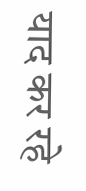याद कर रहे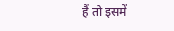हैं तो इसमें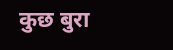कुछ बुरा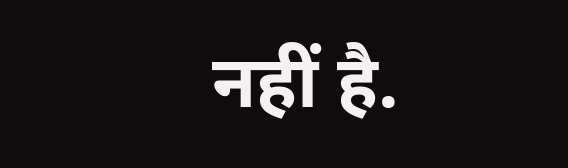नहीं है.